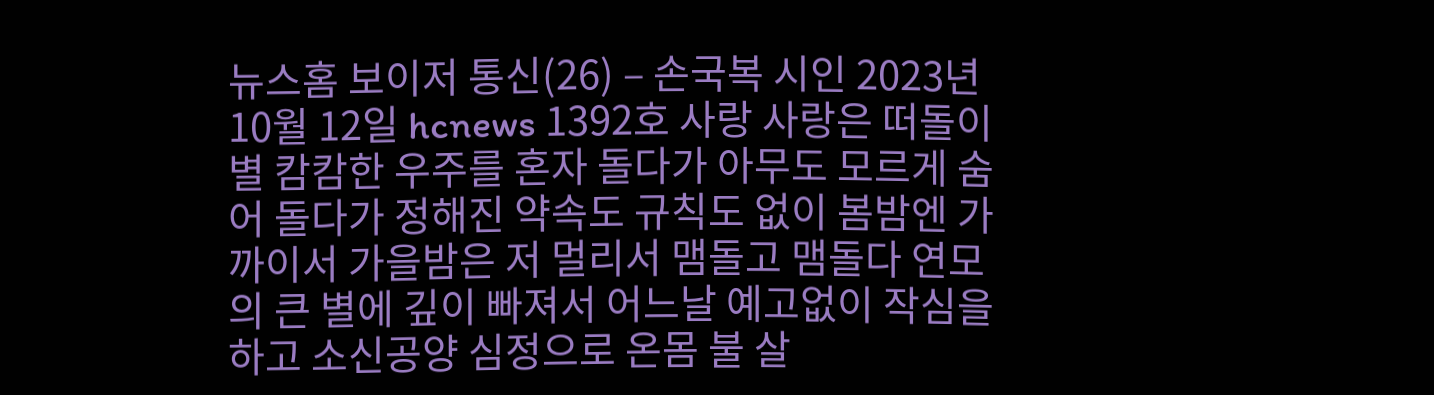뉴스홈 보이저 통신(26) – 손국복 시인 2023년 10월 12일 hcnews 1392호 사랑 사랑은 떠돌이 별 캄캄한 우주를 혼자 돌다가 아무도 모르게 숨어 돌다가 정해진 약속도 규칙도 없이 봄밤엔 가까이서 가을밤은 저 멀리서 맴돌고 맴돌다 연모의 큰 별에 깊이 빠져서 어느날 예고없이 작심을 하고 소신공양 심정으로 온몸 불 살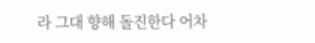라 그대 향해 돌진한다 어차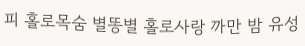피 홀로목숨 별똥별 홀로사랑 까만 밤 유성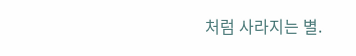처럼 사라지는 별.